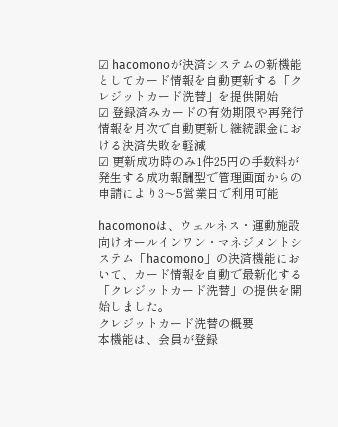☑ hacomonoが決済システムの新機能としてカード情報を自動更新する「クレジットカード洗替」を提供開始
☑ 登録済みカードの有効期限や再発行情報を月次で自動更新し継続課金における決済失敗を軽減
☑ 更新成功時のみ1件25円の手数料が発生する成功報酬型で管理画面からの申請により3〜5営業日で利用可能

hacomonoは、ウェルネス・運動施設向けオールインワン・マネジメントシステム「hacomono」の決済機能において、カード情報を自動で最新化する「クレジットカード洗替」の提供を開始しました。
クレジットカード洗替の概要
本機能は、会員が登録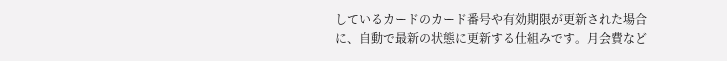しているカードのカード番号や有効期限が更新された場合に、自動で最新の状態に更新する仕組みです。月会費など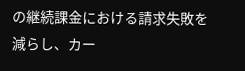の継続課金における請求失敗を減らし、カー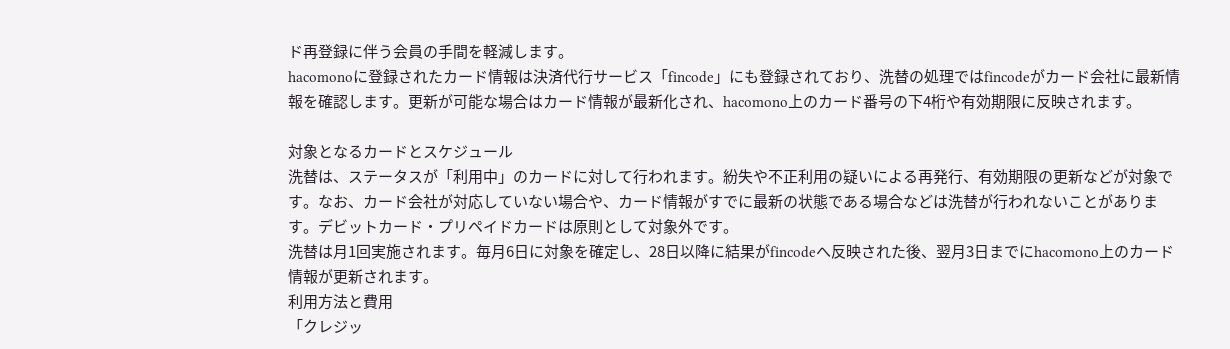ド再登録に伴う会員の手間を軽減します。
hacomonoに登録されたカード情報は決済代行サービス「fincode」にも登録されており、洗替の処理ではfincodeがカード会社に最新情報を確認します。更新が可能な場合はカード情報が最新化され、hacomono上のカード番号の下4桁や有効期限に反映されます。

対象となるカードとスケジュール
洗替は、ステータスが「利用中」のカードに対して行われます。紛失や不正利用の疑いによる再発行、有効期限の更新などが対象です。なお、カード会社が対応していない場合や、カード情報がすでに最新の状態である場合などは洗替が行われないことがあります。デビットカード・プリペイドカードは原則として対象外です。
洗替は月1回実施されます。毎月6日に対象を確定し、28日以降に結果がfincodeへ反映された後、翌月3日までにhacomono上のカード情報が更新されます。
利用方法と費用
「クレジッ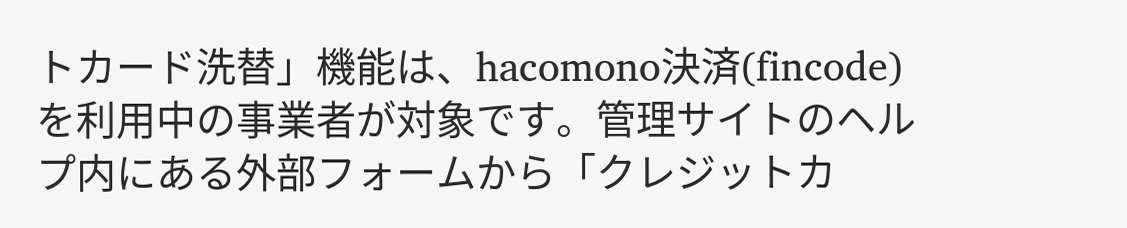トカード洗替」機能は、hacomono決済(fincode)を利用中の事業者が対象です。管理サイトのヘルプ内にある外部フォームから「クレジットカ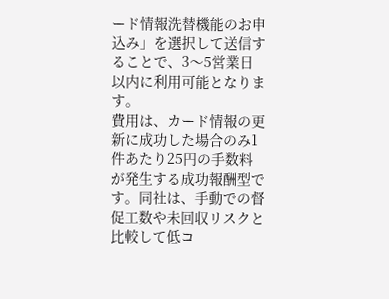ード情報洗替機能のお申込み」を選択して送信することで、3〜5営業日以内に利用可能となります。
費用は、カード情報の更新に成功した場合のみ1件あたり25円の手数料が発生する成功報酬型です。同社は、手動での督促工数や未回収リスクと比較して低コ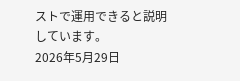ストで運用できると説明しています。
2026年5月29日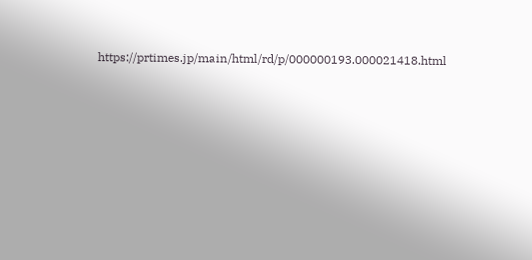https://prtimes.jp/main/html/rd/p/000000193.000021418.html